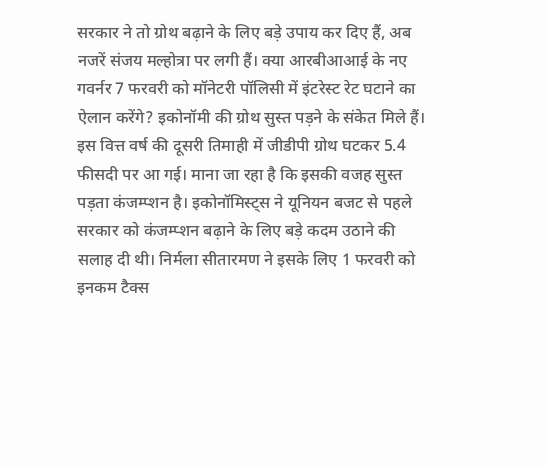सरकार ने तो ग्रोथ बढ़ाने के लिए बड़े उपाय कर दिए हैं, अब नजरें संजय मल्होत्रा पर लगी हैं। क्या आरबीआआई के नए गवर्नर 7 फरवरी को मॉनेटरी पॉलिसी में इंटरेस्ट रेट घटाने का ऐलान करेंगे? इकोनॉमी की ग्रोथ सुस्त पड़ने के संकेत मिले हैं। इस वित्त वर्ष की दूसरी तिमाही में जीडीपी ग्रोथ घटकर 5.4 फीसदी पर आ गई। माना जा रहा है कि इसकी वजह सुस्त पड़ता कंजम्प्शन है। इकोनॉमिस्ट्स ने यूनियन बजट से पहले सरकार को कंजम्प्शन बढ़ाने के लिए बड़े कदम उठाने की सलाह दी थी। निर्मला सीतारमण ने इसके लिए 1 फरवरी को इनकम टैक्स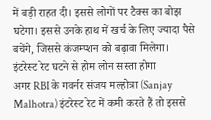में बड़ी राहत दी। इससे लोगों पर टैक्स का बोझ घटेगा। इससे उनके हाथ में खर्च के लिए ज्यादा पैसे बचेंगे, जिससे कंजम्प्शन को बढ़ावा मिलेगा।
इंटरेस्ट रेट घटने से होम लोन सस्ता होगा
अगर RBI के गवर्नर संजय मल्होत्रा (Sanjay Malhotra) इंटरेस्ट रेट में कमी करते हैं तो इससे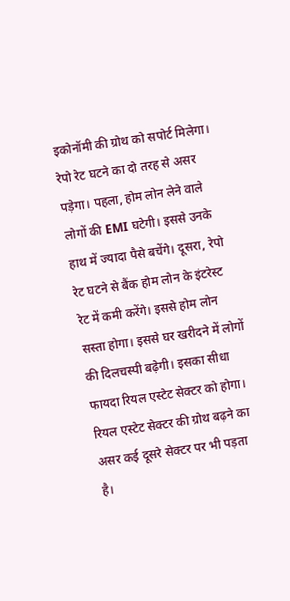इकोनॉमी की ग्रोथ को सपोर्ट मिलेगा। रेपो रेट घटने का दो तरह से असर पड़ेगा। पहला, होम लोन लेने वाले लोगों की EMI घटेगी। इससे उनके हाथ में ज्यादा पैसे बचेंगे। दूसरा, रेपो रेट घटने से बैंक होम लोन के इंटरेस्ट रेट में कमी करेंगे। इससे होम लोन सस्ता होगा। इससे घर खरीदने में लोगों की दिलचस्पी बढ़ेगी। इसका सीधा फायदा रियल एस्टेट सेक्टर को होगा। रियल एस्टेट सेक्टर की ग्रोथ बढ़ने का असर कई दूसरे सेक्टर पर भी पड़ता है।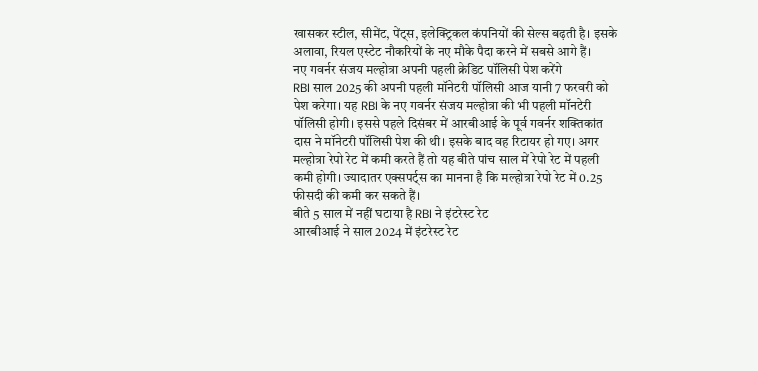खासकर स्टील, सीमेंट, पेंट्स, इलेक्ट्रिकल कंपनियों की सेल्स बढ़ती है। इसके अलावा, रियल एस्टेट नौकरियों के नए मौके पैदा करने में सबसे आगे हैं।
नए गवर्नर संजय मल्होत्रा अपनी पहली क्रेडिट पॉलिसी पेश करेंगे
RBI साल 2025 की अपनी पहली मॉनेटरी पॉलिसी आज यानी 7 फरवरी को पेश करेगा। यह RBI के नए गवर्नर संजय मल्होत्रा की भी पहली मॉनटेरी पॉलिसी होगी। इससे पहले दिसंबर में आरबीआई के पूर्व गवर्नर शक्तिकांत दास ने मॉनेटरी पॉलिसी पेश की थी। इसके बाद वह रिटायर हो गए। अगर मल्होत्रा रेपो रेट में कमी करते हैं तो यह बीते पांच साल में रेपो रेट में पहली कमी होगी। ज्यादातर एक्सपर्ट्स का मानना है कि मल्होत्रा रेपो रेट में 0.25 फीसदी की कमी कर सकते हैं।
बीते 5 साल में नहीं घटाया है RBI ने इंटरेस्ट रेट
आरबीआई ने साल 2024 में इंटरेस्ट रेट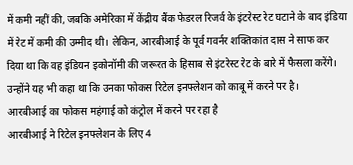में कमी नहीं की, जबकि अमेरिका में केंद्रीय बैंक फेडरल रिजर्व के इंटरेस्ट रेट घटाने के बाद इंडिया में रेट में कमी की उम्मीद थी। लेकिन, आरबीआई के पूर्व गवर्नर शक्तिकांत दास ने साफ कर दिया था कि वह इंडियन इकोनॉमी की जरूरत के हिसाब से इंटरेस्ट रेट के बारे में फैसला करेंगे। उन्होंने यह भी कहा था कि उनका फोकस रिटेल इनफ्लेशन को काबू में करने पर है।
आरबीआई का फोकस महंगाई को कंट्रोल में करने पर रहा है
आरबीआई ने रिटेल इनफ्लेशन के लिए 4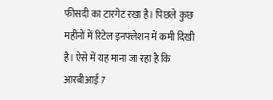फीसदी का टारगेट रखा है। पिछले कुछ महीनों में रिटेल इनफ्लेशन में कमी दिखी है। ऐसे में यह माना जा रहा है कि आरबीआई 7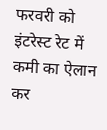फरवरी को इंटरेस्ट रेट में कमी का ऐलान कर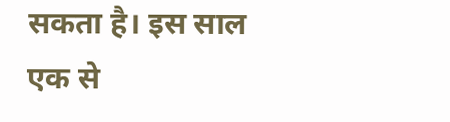सकता है। इस साल एक से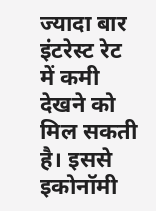ज्यादा बार इंटरेस्ट रेट में कमी देखने को मिल सकती है। इससे इकोनॉमी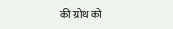की ग्रोथ को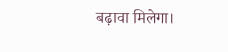बढ़ावा मिलेगा।